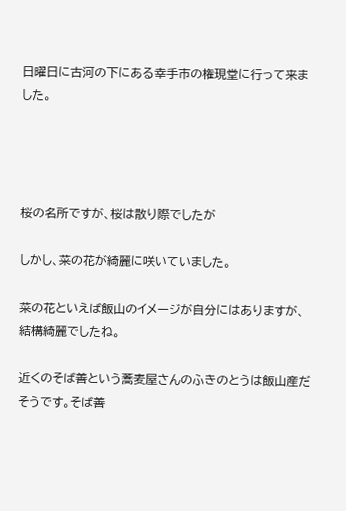日曜日に古河の下にある幸手市の権現堂に行って来ました。




桜の名所ですが、桜は散り際でしたが

しかし、菜の花が綺麗に咲いていました。

菜の花といえば飯山のイメージが自分にはありますが、結構綺麗でしたね。

近くのそば善という蕎麦屋さんのふきのとうは飯山産だそうです。そば善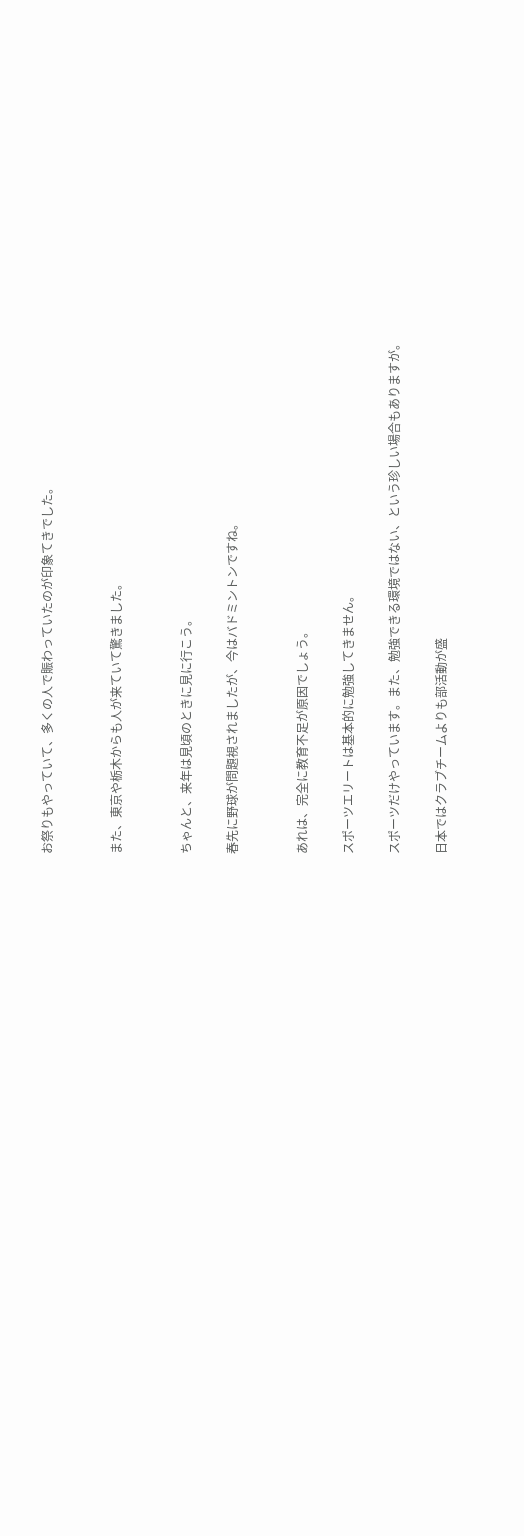お祭りもやっていて、多くの人で賑わっていたのが印象てきでした。


また、東京や栃木からも人が来ていて驚きました。


ちゃんと、来年は見頃のときに見に行こう。

春先に野球が問題視されましたが、今はバドミントンですね。


あれは、完全に教育不足が原因でしょう。

スポーツエリートは基本的に勉強してきません。

スポーツだけやっています。また、勉強できる環境ではない、という珍しい場合もありますが。

日本ではクラブチームよりも部活動が盛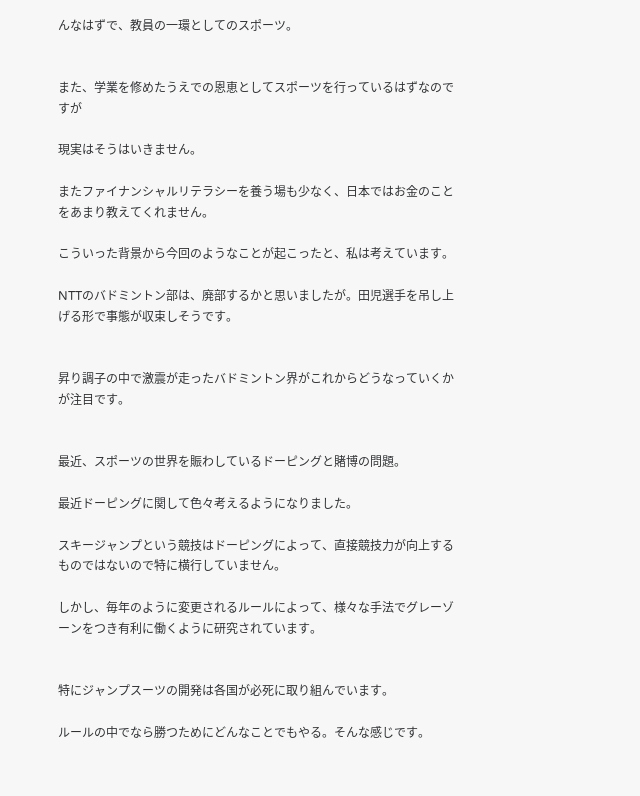んなはずで、教員の一環としてのスポーツ。


また、学業を修めたうえでの恩恵としてスポーツを行っているはずなのですが

現実はそうはいきません。

またファイナンシャルリテラシーを養う場も少なく、日本ではお金のことをあまり教えてくれません。

こういった背景から今回のようなことが起こったと、私は考えています。

NTTのバドミントン部は、廃部するかと思いましたが。田児選手を吊し上げる形で事態が収束しそうです。


昇り調子の中で激震が走ったバドミントン界がこれからどうなっていくかが注目です。


最近、スポーツの世界を賑わしているドーピングと賭博の問題。

最近ドーピングに関して色々考えるようになりました。

スキージャンプという競技はドーピングによって、直接競技力が向上するものではないので特に横行していません。

しかし、毎年のように変更されるルールによって、様々な手法でグレーゾーンをつき有利に働くように研究されています。


特にジャンプスーツの開発は各国が必死に取り組んでいます。

ルールの中でなら勝つためにどんなことでもやる。そんな感じです。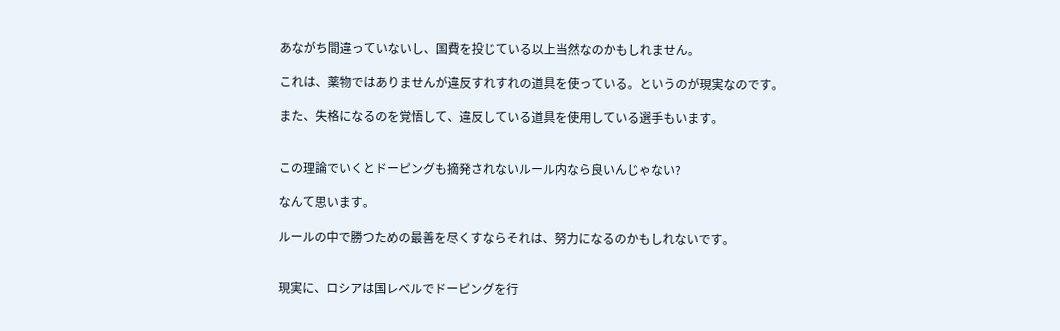あながち間違っていないし、国費を投じている以上当然なのかもしれません。

これは、薬物ではありませんが違反すれすれの道具を使っている。というのが現実なのです。

また、失格になるのを覚悟して、違反している道具を使用している選手もいます。


この理論でいくとドーピングも摘発されないルール内なら良いんじゃない?

なんて思います。

ルールの中で勝つための最善を尽くすならそれは、努力になるのかもしれないです。


現実に、ロシアは国レベルでドーピングを行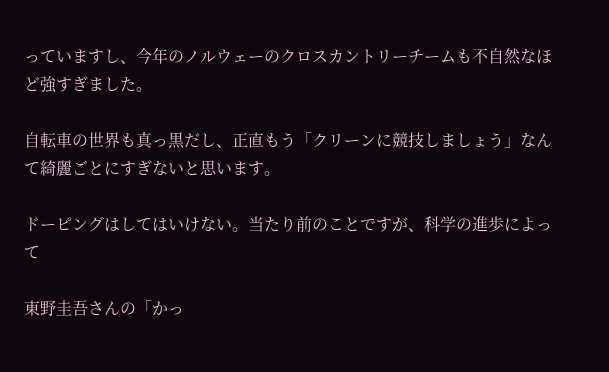っていますし、今年のノルウェーのクロスカントリーチームも不自然なほど強すぎました。

自転車の世界も真っ黒だし、正直もう「クリーンに競技しましょう」なんて綺麗ごとにすぎないと思います。

ドーピングはしてはいけない。当たり前のことですが、科学の進歩によって

東野圭吾さんの「かっ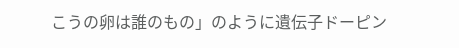こうの卵は誰のもの」のように遺伝子ドーピン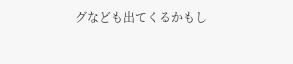グなども出てくるかもし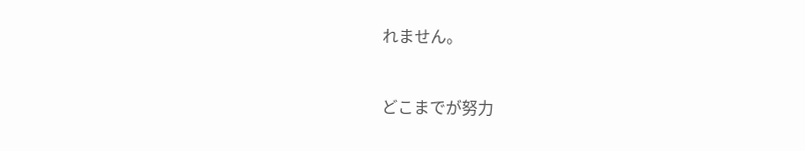れません。


どこまでが努力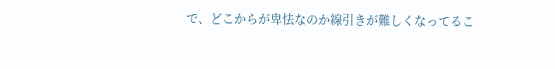で、どこからが卑怯なのか線引きが難しくなってるこ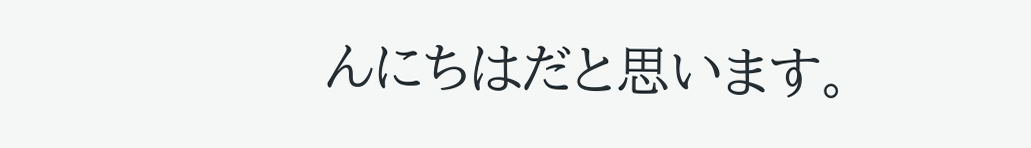んにちはだと思います。